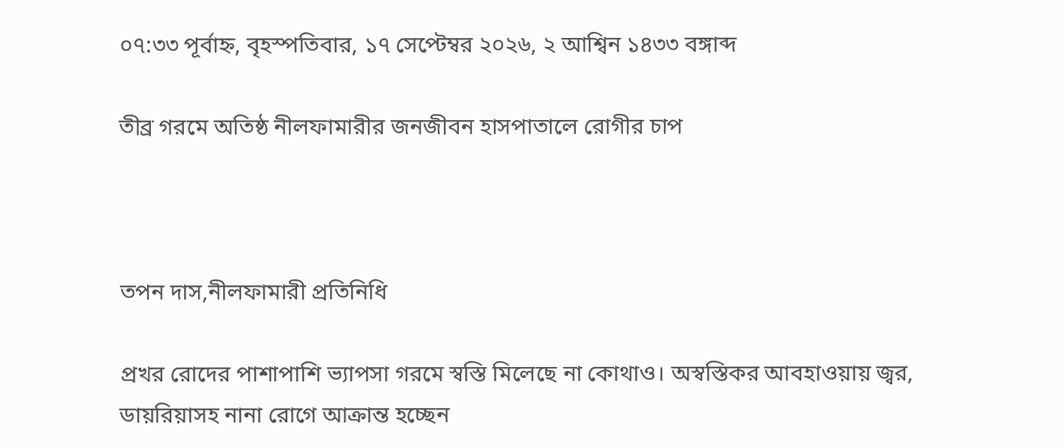০৭:৩৩ পূর্বাহ্ন, বৃহস্পতিবার, ১৭ সেপ্টেম্বর ২০২৬, ২ আশ্বিন ১৪৩৩ বঙ্গাব্দ

তীব্র গরমে অতিষ্ঠ নীলফামারীর জনজীবন হাসপাতালে রোগীর চাপ



তপন দাস,নীলফামারী প্রতিনিধি

প্রখর রোদের পাশাপাশি ভ্যাপসা গরমে স্বস্তি মিলেছে না কোথাও। অস্বস্তিকর আবহাওয়ায় জ্বর, ডায়রিয়াসহ নানা রোগে আক্রান্ত হচ্ছেন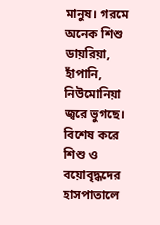মানুষ। গরমে অনেক শিশু ডায়রিয়া, হাঁপানি, নিউমোনিয়া জ্বরে ভুগছে। বিশেষ করে শিশু ও বয়োবৃদ্ধদের হাসপাতালে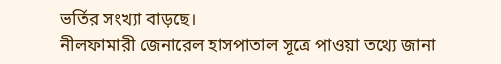ভর্তির সংখ্যা বাড়ছে।
নীলফামারী জেনারেল হাসপাতাল সূত্রে পাওয়া তথ্যে জানা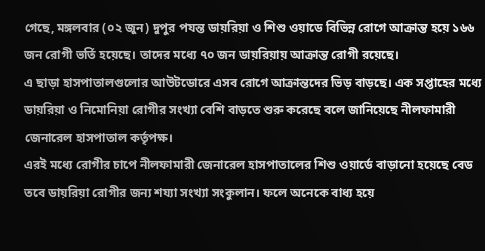গেছে, মঙ্গলবার (০২ জুন) দুপুর পযন্ত ডায়রিয়া ও শিশু ওয়াডে বিভিন্ন রোগে আক্রান্ত হয়ে ১৬৬ জন রোগী ভর্তি হয়েছে। তাদের মধ্যে ৭০ জন ডায়রিয়ায় আক্রান্ত রোগী রয়েছে।
এ ছাড়া হাসপাতালগুলোর আউটডোরে এসব রোগে আক্রান্তদের ভিড় বাড়ছে। এক সপ্তাহের মধ্যে ডায়রিয়া ও নিমোনিয়া রোগীর সংখ্যা বেশি বাড়তে শুরু করেছে বলে জানিয়েছে নীলফামারী জেনারেল হাসপাতাল কর্তৃপক্ষ।
এরই মধ্যে রোগীর চাপে নীলফামারী জেনারেল হাসপাতালের শিশু ওয়ার্ডে বাড়ানো হয়েছে বেড তবে ডায়রিয়া রোগীর জন্য শয্যা সংখ্যা সংকুলান। ফলে অনেকে বাধ্য হয়ে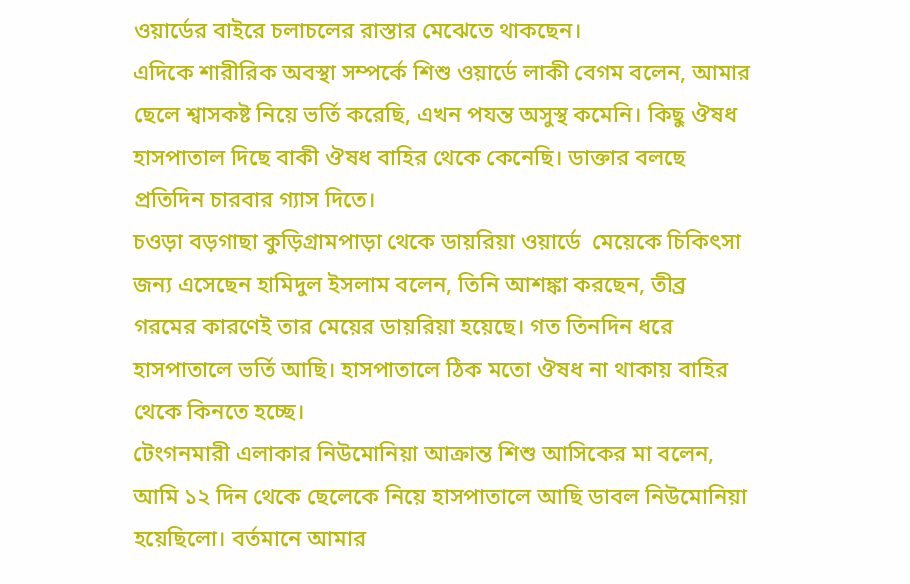ওয়ার্ডের বাইরে চলাচলের রাস্তার মেঝেতে থাকছেন।
এদিকে শারীরিক অবস্থা সম্পর্কে শিশু ওয়ার্ডে লাকী বেগম বলেন, আমার ছেলে শ্বাসকষ্ট নিয়ে ভর্তি করেছি, এখন পযন্ত অসুস্থ কমেনি। কিছু ঔষধ হাসপাতাল দিছে বাকী ঔষধ বাহির থেকে কেনেছি। ডাক্তার বলছে প্রতিদিন চারবার গ্যাস দিতে।
চওড়া বড়গাছা কুড়িগ্রামপাড়া থেকে ডায়রিয়া ওয়ার্ডে  মেয়েকে চিকিৎসা জন্য এসেছেন হামিদুল ইসলাম বলেন, তিনি আশঙ্কা করছেন, তীব্র গরমের কারণেই তার মেয়ের ডায়রিয়া হয়েছে। গত তিনদিন ধরে হাসপাতালে ভর্তি আছি। হাসপাতালে ঠিক মতো ঔষধ না থাকায় বাহির থেকে কিনতে হচ্ছে।
টেংগনমারী এলাকার নিউমোনিয়া আক্রান্ত শিশু আসিকের মা বলেন, আমি ১২ দিন থেকে ছেলেকে নিয়ে হাসপাতালে আছি ডাবল নিউমোনিয়া হয়েছিলো। বর্তমানে আমার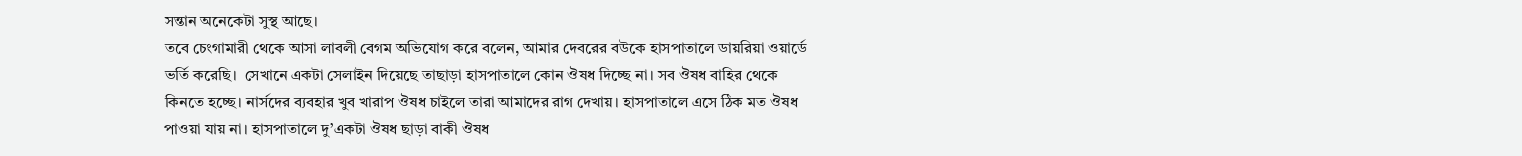সন্তান অনেকেটা সুস্থ আছে।
তবে চেংগামারী থেকে আসা লাবলী বেগম অভিযোগ করে বলেন, আমার দেবরের বউকে হাসপাতালে ডায়রিয়া ওয়ার্ডে ভর্তি করেছি।  সেখানে একটা সেলাইন দিয়েছে তাছাড়া হাসপাতালে কোন ঔষধ দিচ্ছে না। সব ঔষধ বাহির থেকে কিনতে হচ্ছে। নার্সদের ব্যবহার খুব খারাপ ঔষধ চাইলে তারা আমাদের রাগ দেখায়। হাসপাতালে এসে ঠিক মত ঔষধ পাওয়া যায় না। হাসপাতালে দু’একটা ঔষধ ছাড়া বাকী ঔষধ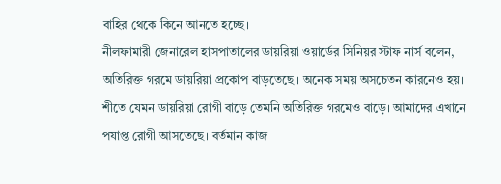বাহির থেকে কিনে আনতে হচ্ছে।
নীলফামারী জেনারেল হাসপাতালের ডায়রিয়া ওয়ার্ডের সিনিয়র স্টাফ নার্স বলেন, অতিরিক্ত গরমে ডায়রিয়া প্রকোপ বাড়তেছে। অনেক সময় অসচেতন কারনেও হয়। শীতে যেমন ডায়রিয়া রোগী বাড়ে তেমনি অতিরিক্ত গরমেও বাড়ে। আমাদের এখানে পযাপ্ত রোগী আসতেছে। বর্তমান কাজ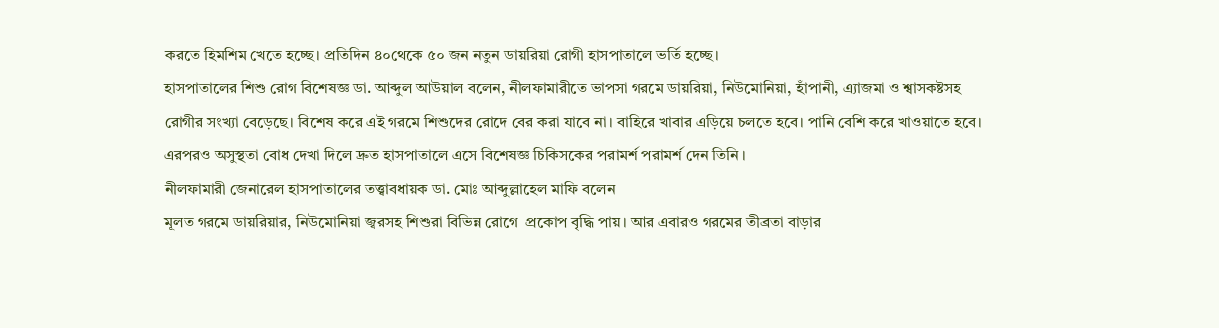করতে হিমশিম খেতে হচ্ছে। প্রতিদিন ৪০থেকে ৫০ জন নতুন ডায়রিয়া রোগী হাসপাতালে ভর্তি হচ্ছে।
হাসপাতালের শিশু রোগ বিশেষজ্ঞ ডা. আব্দুল আউয়াল বলেন, নীলফামারীতে ভাপসা গরমে ডায়রিয়া, নিউমোনিয়া, হাঁপানী, এ্যাজমা ও শ্বাসকষ্টসহ রোগীর সংখ্যা বেড়েছে। বিশেষ করে এই গরমে শিশুদের রোদে বের করা যাবে না। বাহিরে খাবার এড়িয়ে চলতে হবে। পানি বেশি করে খাওয়াতে হবে। এরপরও অসুস্থতা বোধ দেখা দিলে দ্রুত হাসপাতালে এসে বিশেষজ্ঞ চিকিসকের পরামর্শ পরামর্শ দেন তিনি ।
নীলফামারী জেনারেল হাসপাতালের তত্ত্বাবধায়ক ডা. মোঃ আব্দুল্লাহেল মাফি বলেন
মূলত গরমে ডায়রিয়ার, নিউমোনিয়া জ্বরসহ শিশুরা বিভিন্ন রোগে  প্রকোপ বৃদ্ধি পায়। আর এবারও গরমের তীব্রতা বাড়ার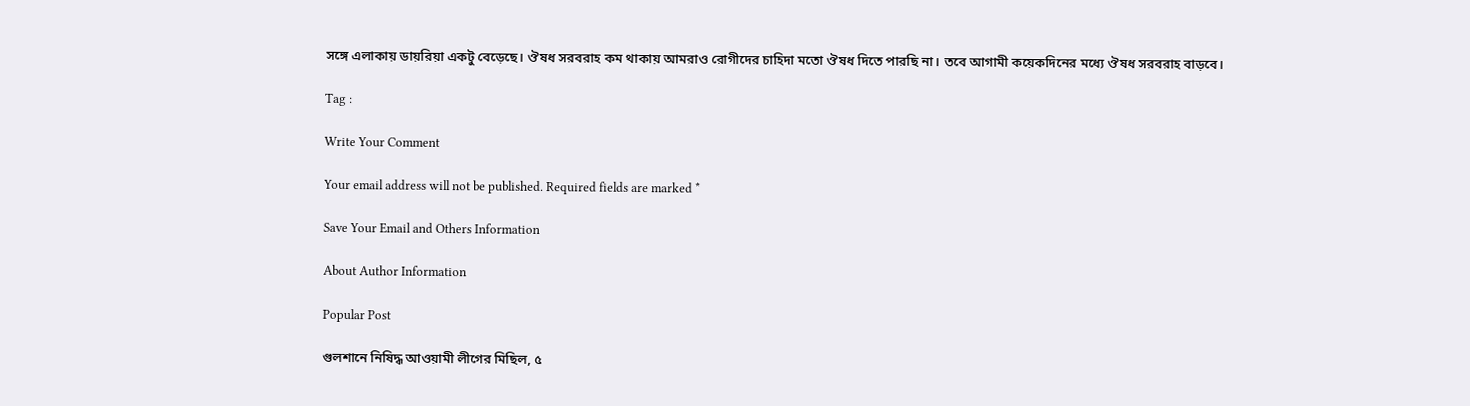সঙ্গে এলাকায় ডায়রিয়া একটু বেড়েছে। ঔষধ সরবরাহ কম থাকায় আমরাও রোগীদের চাহিদা মতো ঔষধ দিতে পারছি না। তবে আগামী কয়েকদিনের মধ্যে ঔষধ সরবরাহ বাড়বে।

Tag :

Write Your Comment

Your email address will not be published. Required fields are marked *

Save Your Email and Others Information

About Author Information

Popular Post

গুলশানে নিষিদ্ধ আওয়ামী লীগের মিছিল, ৫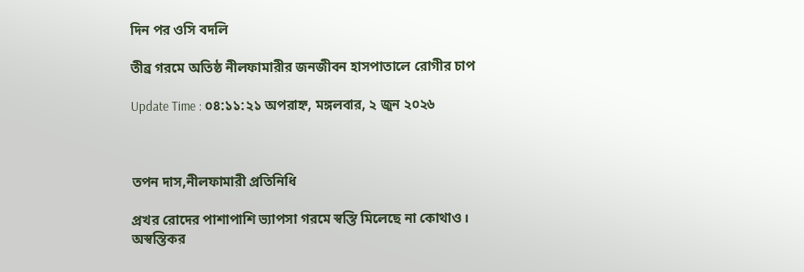দিন পর ওসি বদলি

তীব্র গরমে অতিষ্ঠ নীলফামারীর জনজীবন হাসপাতালে রোগীর চাপ

Update Time : ০৪:১১:২১ অপরাহ্ন, মঙ্গলবার, ২ জুন ২০২৬



তপন দাস,নীলফামারী প্রতিনিধি

প্রখর রোদের পাশাপাশি ভ্যাপসা গরমে স্বস্তি মিলেছে না কোথাও। অস্বস্তিকর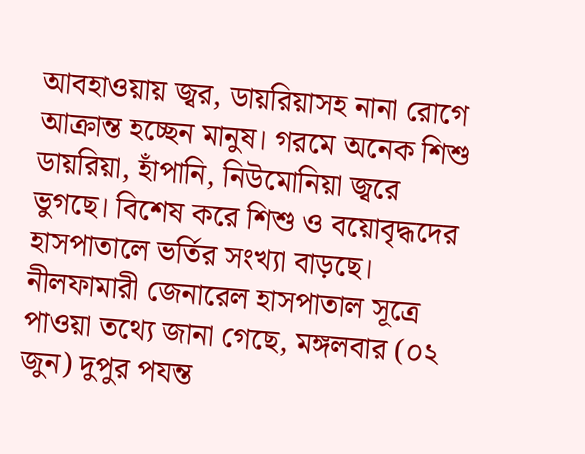আবহাওয়ায় জ্বর, ডায়রিয়াসহ নানা রোগে আক্রান্ত হচ্ছেন মানুষ। গরমে অনেক শিশু ডায়রিয়া, হাঁপানি, নিউমোনিয়া জ্বরে ভুগছে। বিশেষ করে শিশু ও বয়োবৃদ্ধদের হাসপাতালে ভর্তির সংখ্যা বাড়ছে।
নীলফামারী জেনারেল হাসপাতাল সূত্রে পাওয়া তথ্যে জানা গেছে, মঙ্গলবার (০২ জুন) দুপুর পযন্ত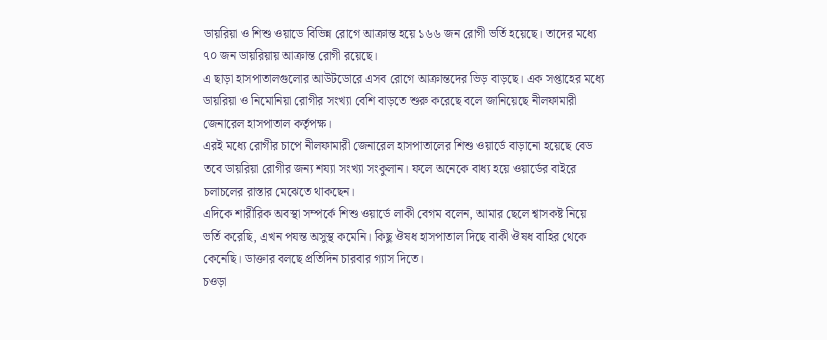ডায়রিয়া ও শিশু ওয়াডে বিভিন্ন রোগে আক্রান্ত হয়ে ১৬৬ জন রোগী ভর্তি হয়েছে। তাদের মধ্যে ৭০ জন ডায়রিয়ায় আক্রান্ত রোগী রয়েছে।
এ ছাড়া হাসপাতালগুলোর আউটডোরে এসব রোগে আক্রান্তদের ভিড় বাড়ছে। এক সপ্তাহের মধ্যে ডায়রিয়া ও নিমোনিয়া রোগীর সংখ্যা বেশি বাড়তে শুরু করেছে বলে জানিয়েছে নীলফামারী জেনারেল হাসপাতাল কর্তৃপক্ষ।
এরই মধ্যে রোগীর চাপে নীলফামারী জেনারেল হাসপাতালের শিশু ওয়ার্ডে বাড়ানো হয়েছে বেড তবে ডায়রিয়া রোগীর জন্য শয্যা সংখ্যা সংকুলান। ফলে অনেকে বাধ্য হয়ে ওয়ার্ডের বাইরে চলাচলের রাস্তার মেঝেতে থাকছেন।
এদিকে শারীরিক অবস্থা সম্পর্কে শিশু ওয়ার্ডে লাকী বেগম বলেন, আমার ছেলে শ্বাসকষ্ট নিয়ে ভর্তি করেছি, এখন পযন্ত অসুস্থ কমেনি। কিছু ঔষধ হাসপাতাল দিছে বাকী ঔষধ বাহির থেকে কেনেছি। ডাক্তার বলছে প্রতিদিন চারবার গ্যাস দিতে।
চওড়া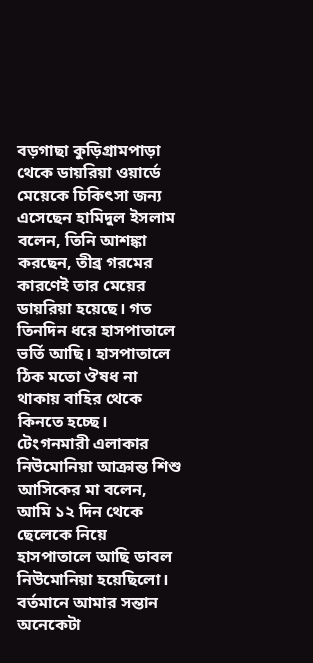বড়গাছা কুড়িগ্রামপাড়া থেকে ডায়রিয়া ওয়ার্ডে  মেয়েকে চিকিৎসা জন্য এসেছেন হামিদুল ইসলাম বলেন, তিনি আশঙ্কা করছেন, তীব্র গরমের কারণেই তার মেয়ের ডায়রিয়া হয়েছে। গত তিনদিন ধরে হাসপাতালে ভর্তি আছি। হাসপাতালে ঠিক মতো ঔষধ না থাকায় বাহির থেকে কিনতে হচ্ছে।
টেংগনমারী এলাকার নিউমোনিয়া আক্রান্ত শিশু আসিকের মা বলেন, আমি ১২ দিন থেকে ছেলেকে নিয়ে হাসপাতালে আছি ডাবল নিউমোনিয়া হয়েছিলো। বর্তমানে আমার সন্তান অনেকেটা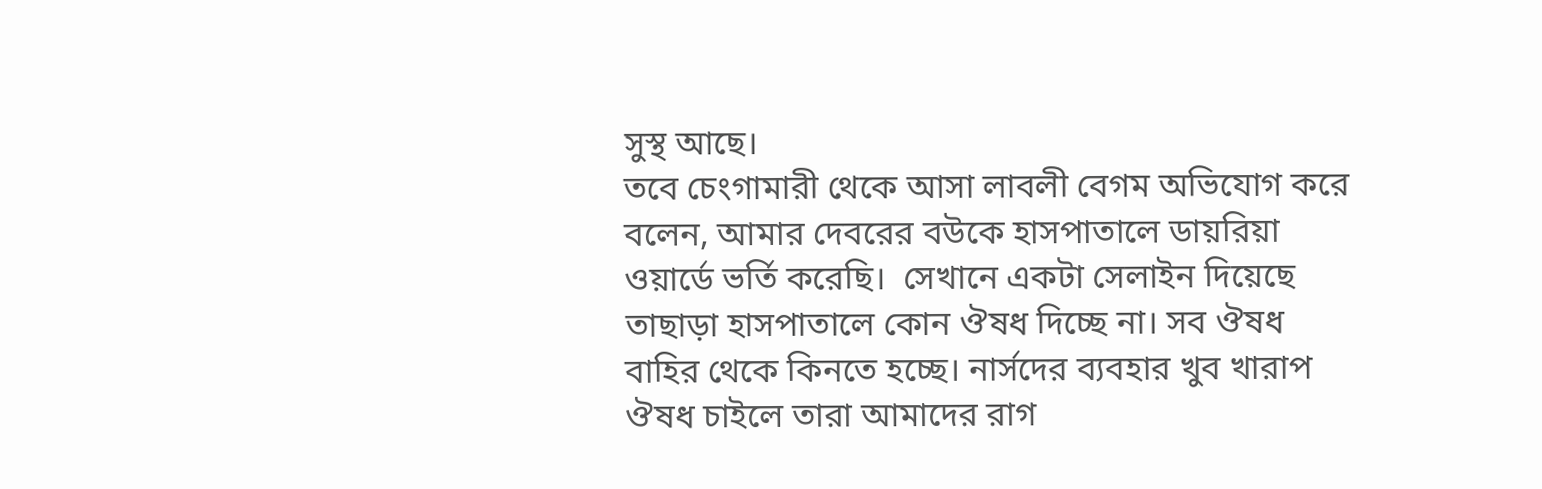সুস্থ আছে।
তবে চেংগামারী থেকে আসা লাবলী বেগম অভিযোগ করে বলেন, আমার দেবরের বউকে হাসপাতালে ডায়রিয়া ওয়ার্ডে ভর্তি করেছি।  সেখানে একটা সেলাইন দিয়েছে তাছাড়া হাসপাতালে কোন ঔষধ দিচ্ছে না। সব ঔষধ বাহির থেকে কিনতে হচ্ছে। নার্সদের ব্যবহার খুব খারাপ ঔষধ চাইলে তারা আমাদের রাগ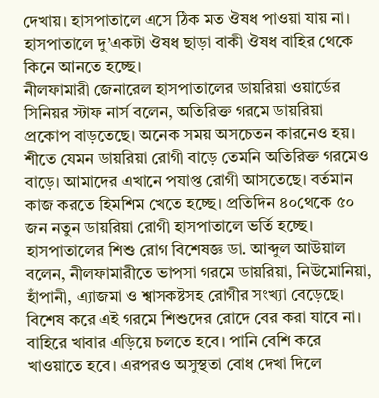দেখায়। হাসপাতালে এসে ঠিক মত ঔষধ পাওয়া যায় না। হাসপাতালে দু’একটা ঔষধ ছাড়া বাকী ঔষধ বাহির থেকে কিনে আনতে হচ্ছে।
নীলফামারী জেনারেল হাসপাতালের ডায়রিয়া ওয়ার্ডের সিনিয়র স্টাফ নার্স বলেন, অতিরিক্ত গরমে ডায়রিয়া প্রকোপ বাড়তেছে। অনেক সময় অসচেতন কারনেও হয়। শীতে যেমন ডায়রিয়া রোগী বাড়ে তেমনি অতিরিক্ত গরমেও বাড়ে। আমাদের এখানে পযাপ্ত রোগী আসতেছে। বর্তমান কাজ করতে হিমশিম খেতে হচ্ছে। প্রতিদিন ৪০থেকে ৫০ জন নতুন ডায়রিয়া রোগী হাসপাতালে ভর্তি হচ্ছে।
হাসপাতালের শিশু রোগ বিশেষজ্ঞ ডা. আব্দুল আউয়াল বলেন, নীলফামারীতে ভাপসা গরমে ডায়রিয়া, নিউমোনিয়া, হাঁপানী, এ্যাজমা ও শ্বাসকষ্টসহ রোগীর সংখ্যা বেড়েছে। বিশেষ করে এই গরমে শিশুদের রোদে বের করা যাবে না। বাহিরে খাবার এড়িয়ে চলতে হবে। পানি বেশি করে খাওয়াতে হবে। এরপরও অসুস্থতা বোধ দেখা দিলে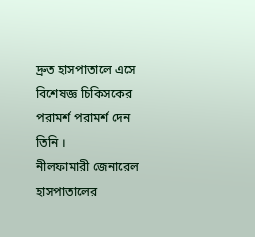দ্রুত হাসপাতালে এসে বিশেষজ্ঞ চিকিসকের পরামর্শ পরামর্শ দেন তিনি ।
নীলফামারী জেনারেল হাসপাতালের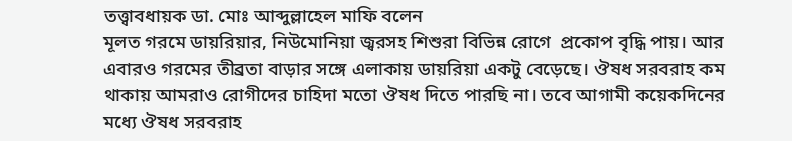তত্ত্বাবধায়ক ডা. মোঃ আব্দুল্লাহেল মাফি বলেন
মূলত গরমে ডায়রিয়ার, নিউমোনিয়া জ্বরসহ শিশুরা বিভিন্ন রোগে  প্রকোপ বৃদ্ধি পায়। আর এবারও গরমের তীব্রতা বাড়ার সঙ্গে এলাকায় ডায়রিয়া একটু বেড়েছে। ঔষধ সরবরাহ কম থাকায় আমরাও রোগীদের চাহিদা মতো ঔষধ দিতে পারছি না। তবে আগামী কয়েকদিনের মধ্যে ঔষধ সরবরাহ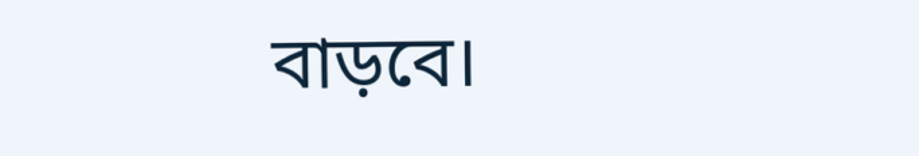বাড়বে।